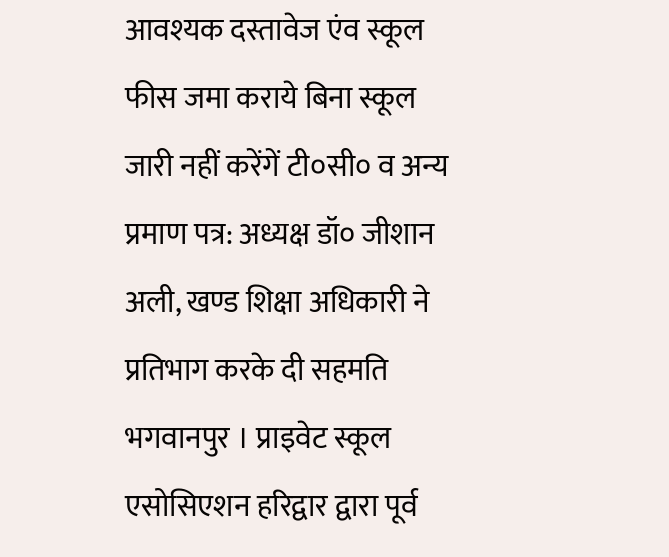आवश्यक दस्तावेज एंव स्कूल फीस जमा कराये बिना स्कूल जारी नहीं करेंगें टी०सी० व अन्य प्रमाण पत्र: अध्यक्ष डॉ० जीशान अली, खण्ड शिक्षा अधिकारी ने प्रतिभाग करके दी सहमति
भगवानपुर । प्राइवेट स्कूल एसोसिएशन हरिद्वार द्वारा पूर्व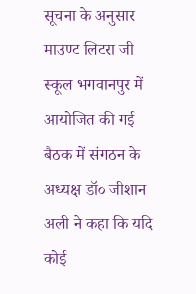सूचना के अनुसार माउण्ट लिटरा जी स्कूल भगवानपुर में आयोजित की गई बैठक में संगठन के अध्यक्ष डॉ० जीशान अली ने कहा कि यदि कोई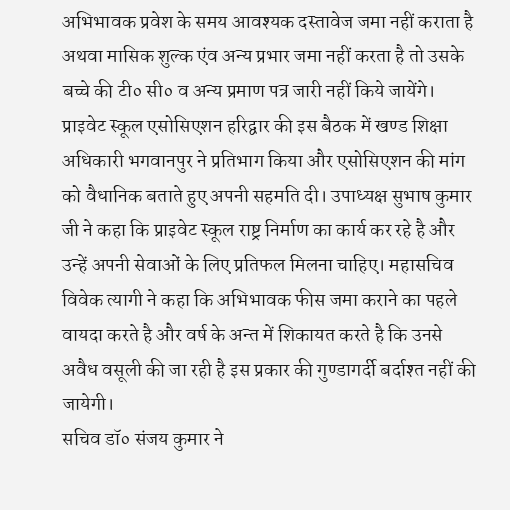अभिभावक प्रवेश के समय आवश्यक दस्तावेज जमा नहीं कराता है अथवा मासिक शुल्क एंव अन्य प्रभार जमा नहीं करता है तो उसके बच्चे की टी० सी० व अन्य प्रमाण पत्र जारी नहीं किये जायेंगे।
प्राइवेट स्कूल एसोसिएशन हरिद्वार की इस बैठक में खण्ड शिक्षा अधिकारी भगवानपुर ने प्रतिभाग किया और एसोसिएशन की मांग को वैधानिक बताते हुए अपनी सहमति दी। उपाध्यक्ष सुभाष कुमार जी ने कहा कि प्राइवेट स्कूल राष्ट्र निर्माण का कार्य कर रहे है और उन्हें अपनी सेवाओं के लिए प्रतिफल मिलना चाहिए। महासचिव विवेक त्यागी ने कहा कि अभिभावक फीस जमा कराने का पहले वायदा करते है और वर्ष के अन्त में शिकायत करते है कि उनसे अवैध वसूली की जा रही है इस प्रकार की गुण्डागर्दी बर्दाश्त नहीं की जायेगी।
सचिव डॉ० संजय कुमार ने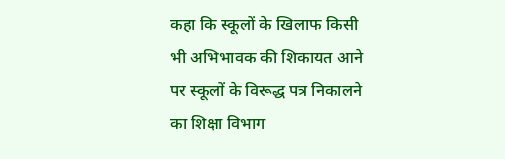कहा कि स्कूलों के खिलाफ किसी भी अभिभावक की शिकायत आने पर स्कूलों के विरूद्ध पत्र निकालने का शिक्षा विभाग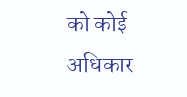को कोई अधिकार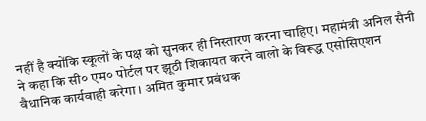नहीं है क्योंकि स्कूलों के पक्ष को सुनकर ही निस्तारण करना चाहिए। महामंत्री अनिल सैनी ने कहा कि सी० एम० पोर्टल पर झूठी शिकायत करने वालो के विरूद्ध एसोसिएशन वैधानिक कार्यवाही करेगा। अमित कुमार प्रबंधक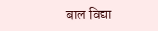बाल विद्या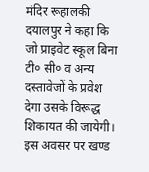मंदिर रूहालकी दयालपुर ने कहा कि जो प्राइवेट स्कूल बिना टी० सी० व अन्य दस्तावेजों के प्रवेश देगा उसके विरूद्ध शिकायत की जायेगी। इस अवसर पर खण्ड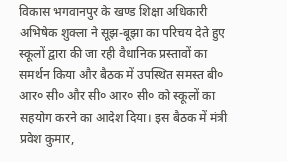विकास भगवानपुर के खण्ड शिक्षा अधिकारी अभिषेक शुक्ला ने सूझ-बूझा का परिचय देते हुए स्कूलों द्वारा की जा रही वैधानिक प्रस्तावों का समर्थन किया और बैठक में उपस्थित समस्त बी० आर० सी० और सी० आर० सी० को स्कूलों का सहयोग करने का आदेश दिया। इस बैठक में मंत्री प्रवेश कुमार,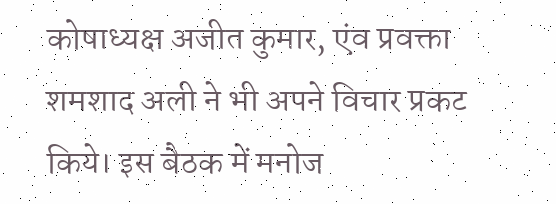कोषाध्यक्ष अजीत कुमार, एंव प्रवक्ता शमशाद अली ने भी अपने विचार प्रकट किये। इस बैठक में मनोज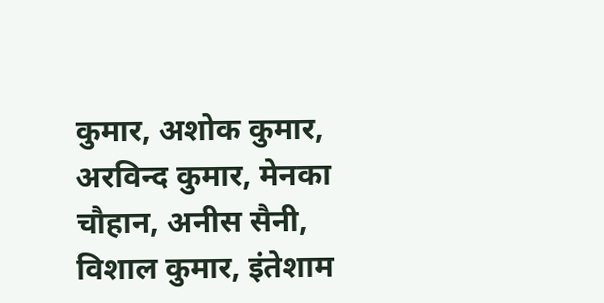कुमार, अशोक कुमार, अरविन्द कुमार, मेनका चौहान, अनीस सैनी, विशाल कुमार, इंतेशाम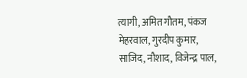त्यागी, अमित गौतम, पंकज मेहरवाल, गुरदीप कुमार, साजिद, नौशाद, विजेन्द्र पाल,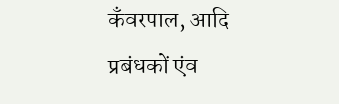कँवरपाल, आदि प्रबंधकों एंव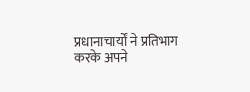प्रधानाचार्यों ने प्रतिभाग करके अपने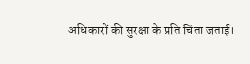अधिकारों की सुरक्षा के प्रति चिंता जताई।